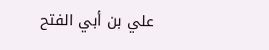علي بن أبي الفتح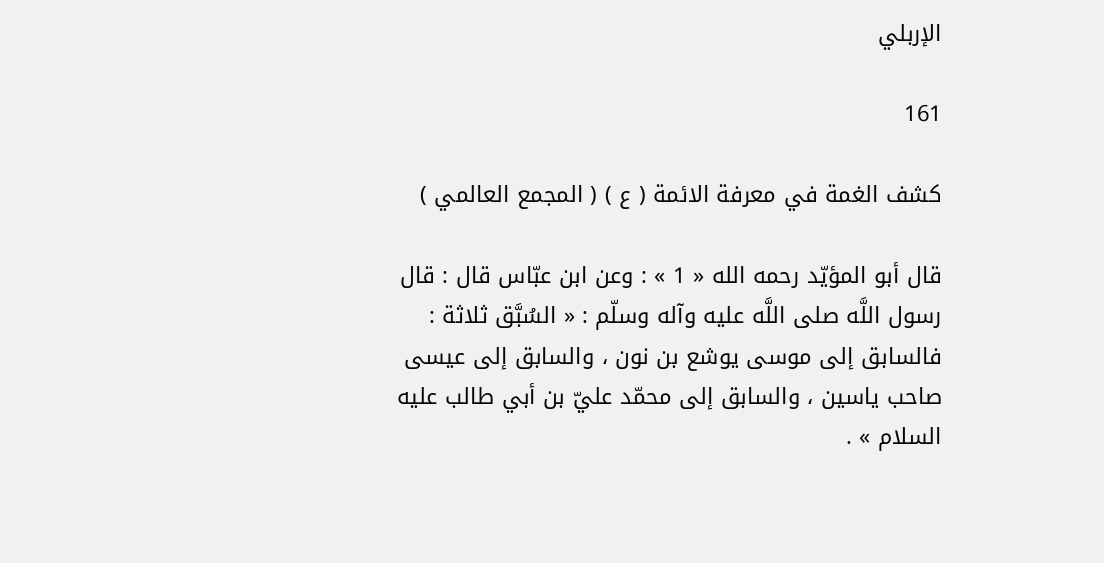الإربلي

161

كشف الغمة في معرفة الائمة ( ع ) ( المجمع العالمي )

قال أبو المؤيّد رحمه الله « 1 » : وعن ابن عبّاس قال : قال رسول اللَّه صلى اللَّه عليه وآله وسلّم : « السُبَّق ثلاثة : فالسابق إلى موسى يوشع بن نون ، والسابق إلى عيسى صاحب ياسين ، والسابق إلى محمّد عليّ بن أبي طالب عليه السلام » .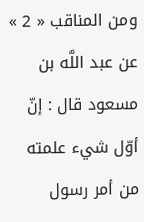ومن المناقب « 2 » عن عبد اللَّه بن مسعود قال : إنّ أوّل شيء علمته من أمر رسول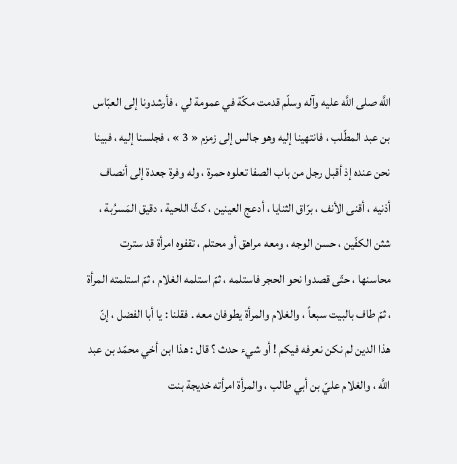اللَّه صلى اللَّه عليه وآله وسلّم قدمت مكّة في عمومة لي ، فأرشدونا إلى العبّاس بن عبد المطّلب ، فانتهينا إليه وهو جالس إلى زمزم « 3 » ، فجلسنا إليه ، فبينا نحن عنده إذ أقبل رجل من باب الصفا تعلوه حمرة ، وله وفرة جعدة إلى أنصاف أذنيه ، أقنى الأنف ، برّاق الثنايا ، أدعج العينين ، كثّ اللحية ، دقيق المَسرُبة ، شثن الكفّين ، حسن الوجه ، ومعه مراهق أو محتلم ، تقفوه امرأة قد سترت محاسنها ، حتّى قصدوا نحو الحجر فاستلمه ، ثمّ استلمه الغلام ، ثمّ استلمته المرأة ، ثمّ طاف بالبيت سبعاً ، والغلام والمرأة يطوفان معه . فقلنا : يا أبا الفضل ، إنّ هذا الدين لم نكن نعرفه فيكم ! أو شيء حدث ؟ قال : هذا ابن أخي محمّد بن عبد اللَّه ، والغلام عليّ بن أبي طالب ، والمرأة امرأته خديجة بنت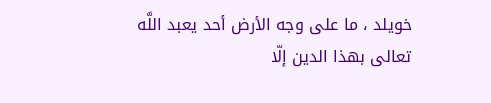خويلد ، ما على وجه الأرض أحد يعبد اللَّه تعالى بهذا الدين إلّا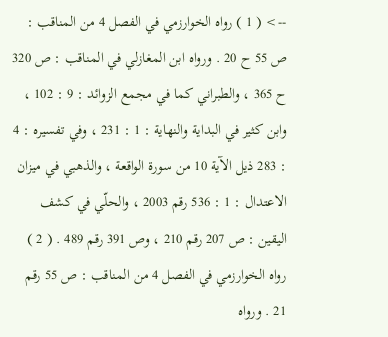--> ( 1 ) رواه الخوارزمي في الفصل 4 من المناقب : ص 55 ح 20 . ورواه ابن المغازلي في المناقب : ص 320 ح 365 ، والطبراني كما في مجمع الزوائد : 9 : 102 ، وابن كثير في البداية والنهاية : 1 : 231 ، وفي تفسيره : 4 : 283 ذيل الآية 10 من سورة الواقعة ، والذهبي في ميزان الاعتدال : 1 : 536 رقم 2003 ، والحلّي في كشف اليقين : ص 207 رقم 210 ، وص 391 رقم 489 . ( 2 ) رواه الخوارزمي في الفصل 4 من المناقب : ص 55 رقم 21 . ورواه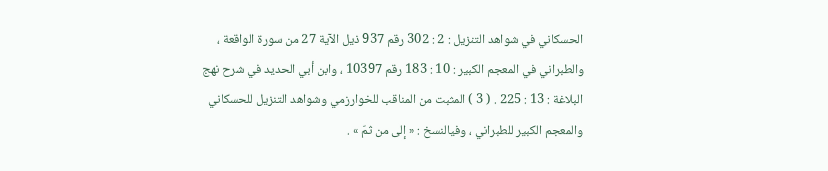الحسكاني في شواهد التنزيل : 2 : 302 رقم 937 ذيل الآية 27 من سورة الواقعة ، والطبراني في المعجم الكبير : 10 : 183 رقم 10397 ، وابن أبي الحديد في شرح نهج البلاغة : 13 : 225 . ( 3 ) المثبت من المناقب للخوارزمي وشواهد التنزيل للحسكاني والمعجم الكبير للطبراني ، وفيالنسخ : « إلى من ثمّ » .